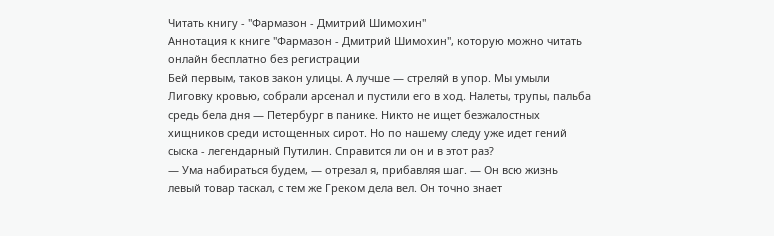Читать книгу - "Фармазон - Дмитрий Шимохин"
Аннотация к книге "Фармазон - Дмитрий Шимохин", которую можно читать онлайн бесплатно без регистрации
Бей первым, таков закон улицы. А лучше — стреляй в упор. Мы умыли Лиговку кровью, собрали арсенал и пустили его в ход. Налеты, трупы, пальба средь бела дня — Петербург в панике. Никто не ищет безжалостных хищников среди истощенных сирот. Но по нашему следу уже идет гений сыска - легендарный Путилин. Справится ли он и в этот раз?
— Ума набираться будем, — отрезал я, прибавляя шаг. — Он всю жизнь левый товар таскал, с тем же Греком дела вел. Он точно знает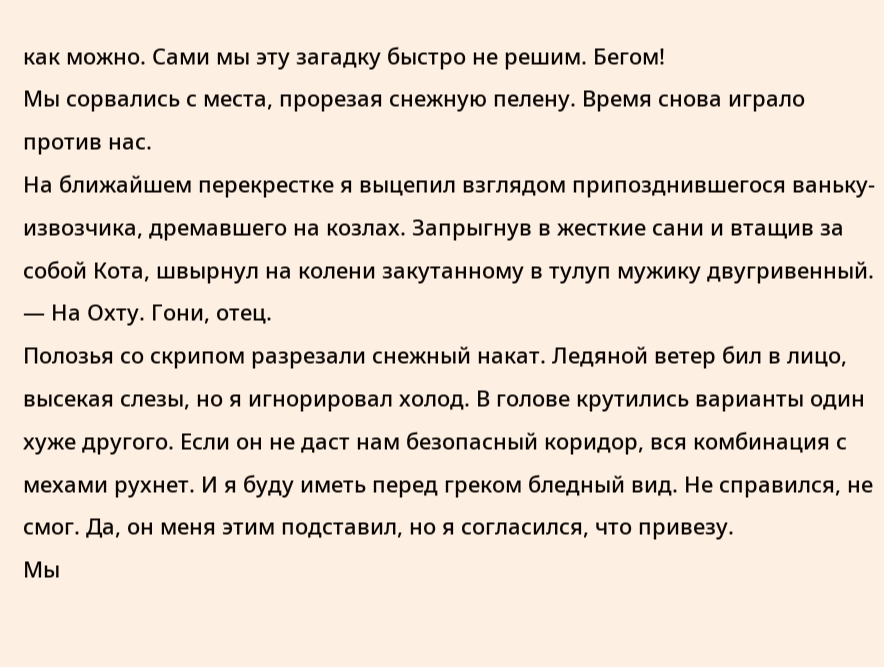как можно. Сами мы эту загадку быстро не решим. Бегом!
Мы сорвались с места, прорезая снежную пелену. Время снова играло против нас.
На ближайшем перекрестке я выцепил взглядом припозднившегося ваньку-извозчика, дремавшего на козлах. Запрыгнув в жесткие сани и втащив за собой Кота, швырнул на колени закутанному в тулуп мужику двугривенный.
— На Охту. Гони, отец.
Полозья со скрипом разрезали снежный накат. Ледяной ветер бил в лицо, высекая слезы, но я игнорировал холод. В голове крутились варианты один хуже другого. Если он не даст нам безопасный коридор, вся комбинация с мехами рухнет. И я буду иметь перед греком бледный вид. Не справился, не смог. Да, он меня этим подставил, но я согласился, что привезу.
Мы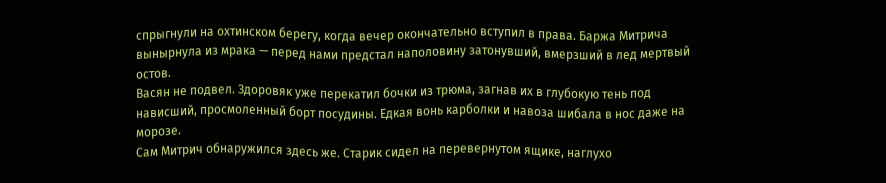спрыгнули на охтинском берегу, когда вечер окончательно вступил в права. Баржа Митрича вынырнула из мрака — перед нами предстал наполовину затонувший, вмерзший в лед мертвый остов.
Васян не подвел. Здоровяк уже перекатил бочки из трюма, загнав их в глубокую тень под нависший, просмоленный борт посудины. Едкая вонь карболки и навоза шибала в нос даже на морозе.
Сам Митрич обнаружился здесь же. Старик сидел на перевернутом ящике, наглухо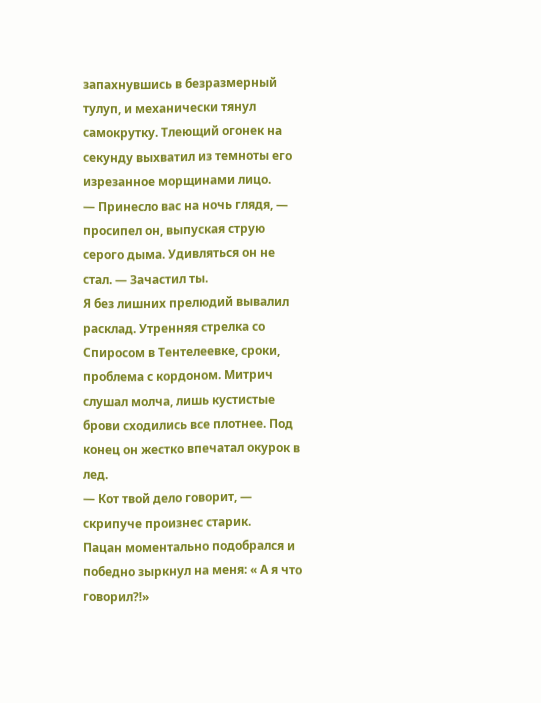запахнувшись в безразмерный тулуп, и механически тянул самокрутку. Тлеющий огонек на секунду выхватил из темноты его изрезанное морщинами лицо.
— Принесло вас на ночь глядя, — просипел он, выпуская струю серого дыма. Удивляться он не стал. — Зачастил ты.
Я без лишних прелюдий вывалил расклад. Утренняя стрелка со Спиросом в Тентелеевке, сроки, проблема с кордоном. Митрич слушал молча, лишь кустистые брови сходились все плотнее. Под конец он жестко впечатал окурок в лед.
— Кот твой дело говорит, — скрипуче произнес старик.
Пацан моментально подобрался и победно зыркнул на меня: « А я что говорил⁈»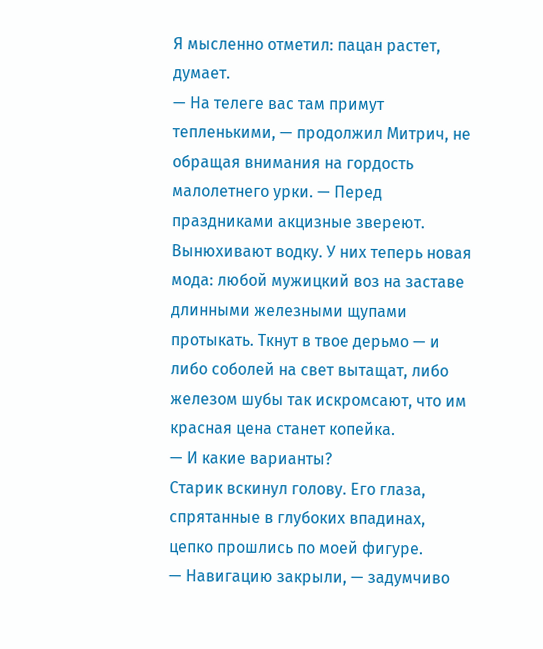Я мысленно отметил: пацан растет, думает.
— На телеге вас там примут тепленькими, — продолжил Митрич, не обращая внимания на гордость малолетнего урки. — Перед праздниками акцизные звереют. Вынюхивают водку. У них теперь новая мода: любой мужицкий воз на заставе длинными железными щупами протыкать. Ткнут в твое дерьмо — и либо соболей на свет вытащат, либо железом шубы так искромсают, что им красная цена станет копейка.
— И какие варианты?
Старик вскинул голову. Его глаза, спрятанные в глубоких впадинах, цепко прошлись по моей фигуре.
— Навигацию закрыли, — задумчиво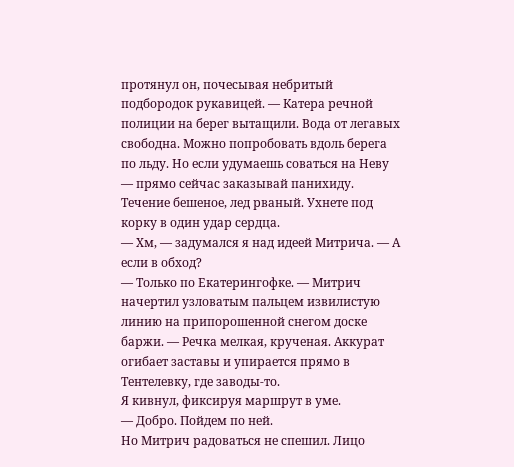протянул он, почесывая небритый подбородок рукавицей. — Катера речной полиции на берег вытащили. Вода от легавых свободна. Можно попробовать вдоль берега по льду. Но если удумаешь соваться на Неву — прямо сейчас заказывай панихиду. Течение бешеное, лед рваный. Ухнете под корку в один удар сердца.
— Хм, — задумался я над идеей Митрича. — А если в обход?
— Только по Екатерингофке. — Митрич начертил узловатым пальцем извилистую линию на припорошенной снегом доске баржи. — Речка мелкая, крученая. Аккурат огибает заставы и упирается прямо в Тентелевку, где заводы-то.
Я кивнул, фиксируя маршрут в уме.
— Добро. Пойдем по ней.
Но Митрич радоваться не спешил. Лицо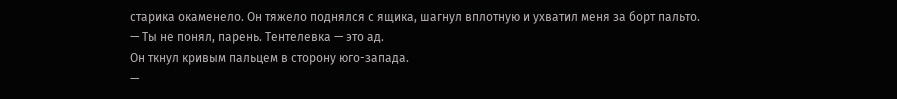старика окаменело. Он тяжело поднялся с ящика, шагнул вплотную и ухватил меня за борт пальто.
— Ты не понял, парень. Тентелевка — это ад.
Он ткнул кривым пальцем в сторону юго-запада.
—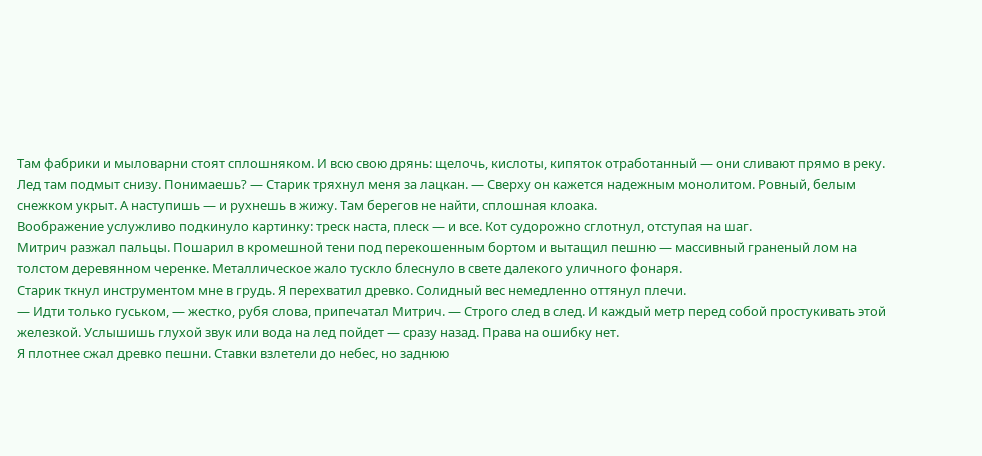Там фабрики и мыловарни стоят сплошняком. И всю свою дрянь: щелочь, кислоты, кипяток отработанный — они сливают прямо в реку. Лед там подмыт снизу. Понимаешь? — Старик тряхнул меня за лацкан. — Сверху он кажется надежным монолитом. Ровный, белым снежком укрыт. А наступишь — и рухнешь в жижу. Там берегов не найти, сплошная клоака.
Воображение услужливо подкинуло картинку: треск наста, плеск — и все. Кот судорожно сглотнул, отступая на шаг.
Митрич разжал пальцы. Пошарил в кромешной тени под перекошенным бортом и вытащил пешню — массивный граненый лом на толстом деревянном черенке. Металлическое жало тускло блеснуло в свете далекого уличного фонаря.
Старик ткнул инструментом мне в грудь. Я перехватил древко. Солидный вес немедленно оттянул плечи.
— Идти только гуськом, — жестко, рубя слова, припечатал Митрич. — Строго след в след. И каждый метр перед собой простукивать этой железкой. Услышишь глухой звук или вода на лед пойдет — сразу назад. Права на ошибку нет.
Я плотнее сжал древко пешни. Ставки взлетели до небес, но заднюю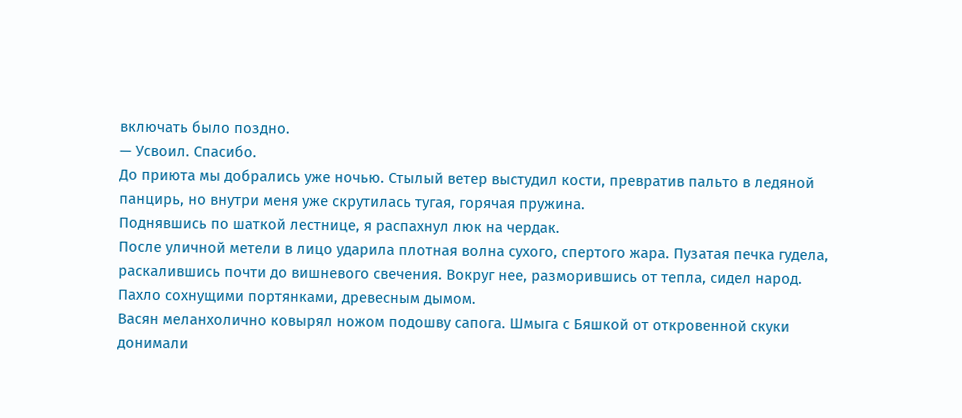включать было поздно.
— Усвоил. Спасибо.
До приюта мы добрались уже ночью. Стылый ветер выстудил кости, превратив пальто в ледяной панцирь, но внутри меня уже скрутилась тугая, горячая пружина.
Поднявшись по шаткой лестнице, я распахнул люк на чердак.
После уличной метели в лицо ударила плотная волна сухого, спертого жара. Пузатая печка гудела, раскалившись почти до вишневого свечения. Вокруг нее, разморившись от тепла, сидел народ. Пахло сохнущими портянками, древесным дымом.
Васян меланхолично ковырял ножом подошву сапога. Шмыга с Бяшкой от откровенной скуки донимали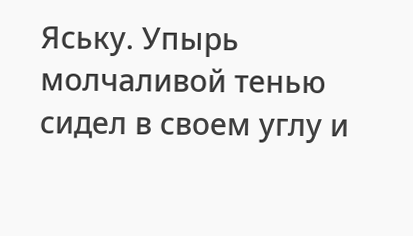Яську. Упырь молчаливой тенью сидел в своем углу и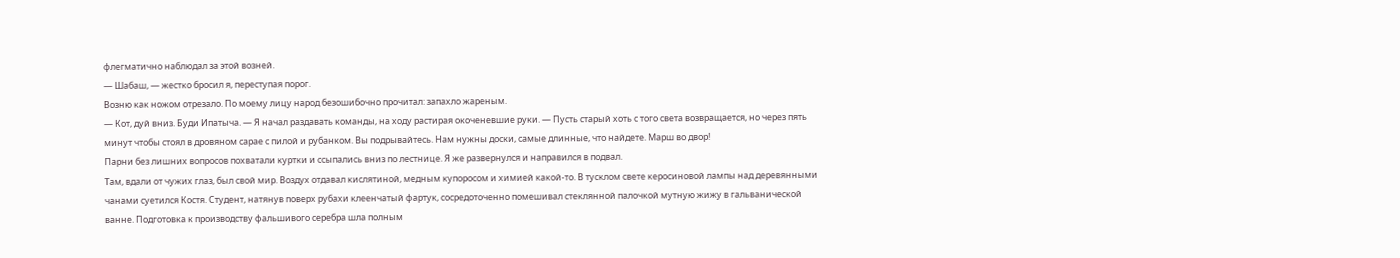флегматично наблюдал за этой возней.
— Шабаш, — жестко бросил я, переступая порог.
Возню как ножом отрезало. По моему лицу народ безошибочно прочитал: запахло жареным.
— Кот, дуй вниз. Буди Ипатыча. — Я начал раздавать команды, на ходу растирая окоченевшие руки. — Пусть старый хоть с того света возвращается, но через пять минут чтобы стоял в дровяном сарае с пилой и рубанком. Вы подрывайтесь. Нам нужны доски, самые длинные, что найдете. Марш во двор!
Парни без лишних вопросов похватали куртки и ссыпались вниз по лестнице. Я же развернулся и направился в подвал.
Там, вдали от чужих глаз, был свой мир. Воздух отдавал кислятиной, медным купоросом и химией какой-то. В тусклом свете керосиновой лампы над деревянными чанами суетился Костя. Студент, натянув поверх рубахи клеенчатый фартук, сосредоточенно помешивал стеклянной палочкой мутную жижу в гальванической ванне. Подготовка к производству фальшивого серебра шла полным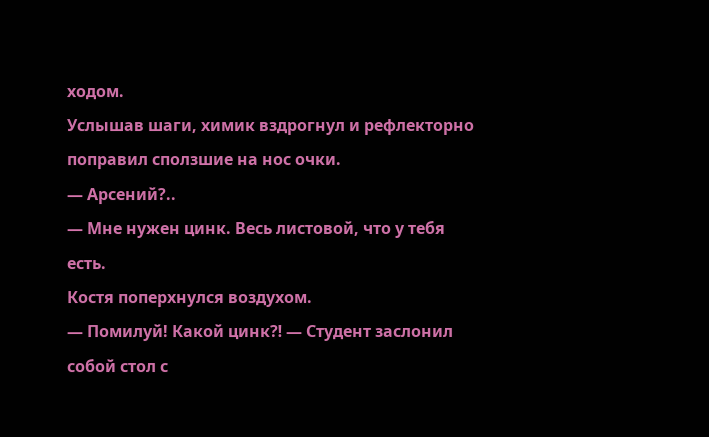ходом.
Услышав шаги, химик вздрогнул и рефлекторно поправил сползшие на нос очки.
— Арсений?..
— Мне нужен цинк. Весь листовой, что у тебя есть.
Костя поперхнулся воздухом.
— Помилуй! Какой цинк⁈ — Студент заслонил собой стол с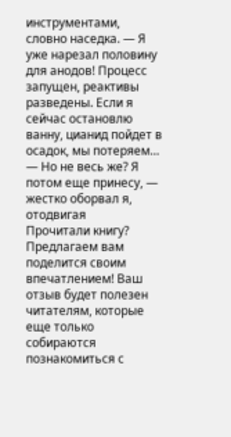инструментами, словно наседка. — Я уже нарезал половину для анодов! Процесс запущен, реактивы разведены. Если я сейчас остановлю ванну, цианид пойдет в осадок, мы потеряем…
— Но не весь же? Я потом еще принесу, — жестко оборвал я, отодвигая
Прочитали книгу? Предлагаем вам поделится своим впечатлением! Ваш отзыв будет полезен читателям, которые еще только собираются познакомиться с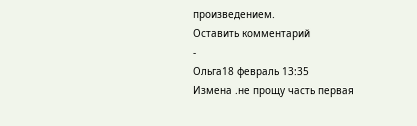произведением.
Оставить комментарий
-
Ольга18 февраль 13:35
Измена .не прощу часть первая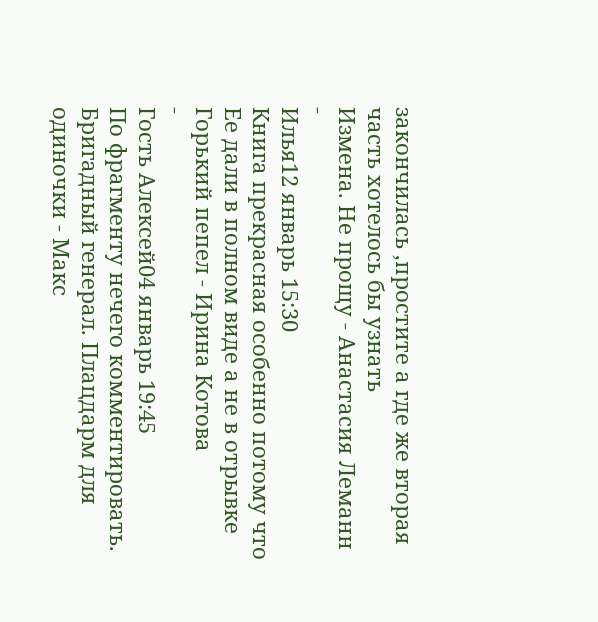закончилась ,простите а где же вторая часть хотелось бы узнать
Измена. Не прощу - Анастасия Леманн
-
Илья12 январь 15:30
Книга прекрасная особенно потому что Ее дали в полном виде а не в отрывке
Горький пепел - Ирина Котова
-
Гость Алексей04 январь 19:45
По фрагменту нечего комментировать.
Бригадный генерал. Плацдарм для одиночки - Макс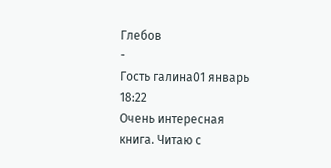Глебов
-
Гость галина01 январь 18:22
Очень интересная книга. Читаю с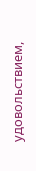удовольствием,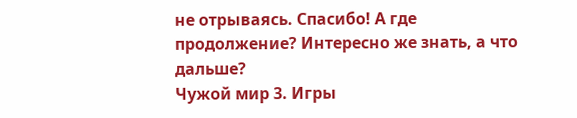не отрываясь. Спасибо! А где продолжение? Интересно же знать, а что дальше?
Чужой мир 3. Игры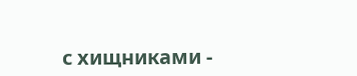с хищниками -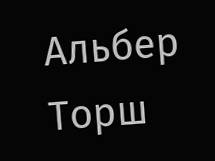Альбер Торш